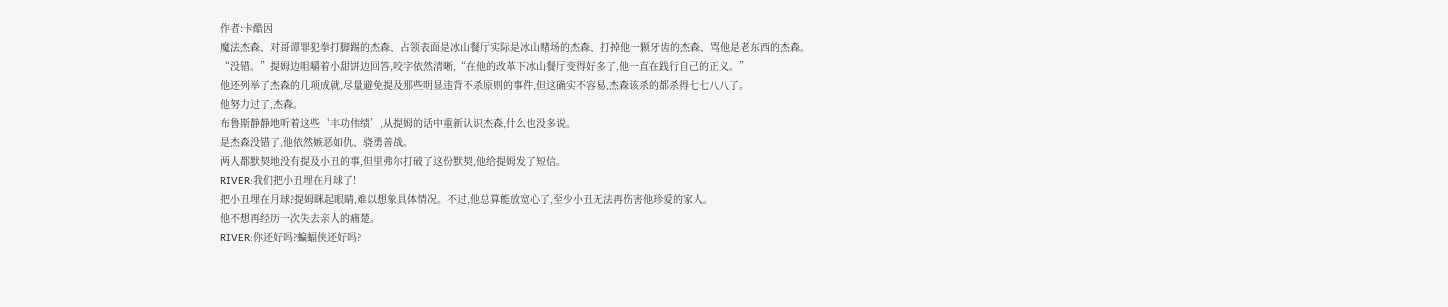作者:卡酷因
魔法杰森、对哥谭罪犯拳打脚踢的杰森、占领表面是冰山餐厅实际是冰山赌场的杰森、打掉他一颗牙齿的杰森、骂他是老东西的杰森。
“没错。”提姆边咀嚼着小甜饼边回答,咬字依然清晰,“在他的改革下冰山餐厅变得好多了,他一直在践行自己的正义。”
他还列举了杰森的几项成就,尽量避免提及那些明显违背不杀原则的事件,但这确实不容易,杰森该杀的都杀得七七八八了。
他努力过了,杰森。
布鲁斯静静地听着这些‘丰功伟绩’,从提姆的话中重新认识杰森,什么也没多说。
是杰森没错了,他依然嫉恶如仇、骁勇善战。
两人都默契地没有提及小丑的事,但里弗尔打破了这份默契,他给提姆发了短信。
RIVER:我们把小丑埋在月球了!
把小丑埋在月球?提姆眯起眼睛,难以想象具体情况。不过,他总算能放宽心了,至少小丑无法再伤害他珍爱的家人。
他不想再经历一次失去亲人的痛楚。
RIVER:你还好吗?蝙蝠侠还好吗?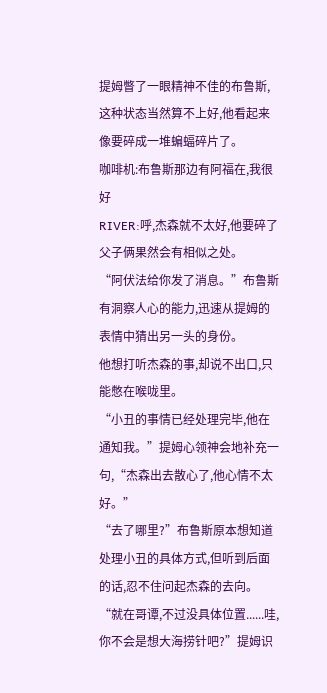提姆瞥了一眼精神不佳的布鲁斯,这种状态当然算不上好,他看起来像要碎成一堆蝙蝠碎片了。
咖啡机:布鲁斯那边有阿福在,我很好
RIVER:呼,杰森就不太好,他要碎了
父子俩果然会有相似之处。
“阿伏法给你发了消息。”布鲁斯有洞察人心的能力,迅速从提姆的表情中猜出另一头的身份。
他想打听杰森的事,却说不出口,只能憋在喉咙里。
“小丑的事情已经处理完毕,他在通知我。”提姆心领神会地补充一句,“杰森出去散心了,他心情不太好。”
“去了哪里?”布鲁斯原本想知道处理小丑的具体方式,但听到后面的话,忍不住问起杰森的去向。
“就在哥谭,不过没具体位置......哇,你不会是想大海捞针吧?”提姆识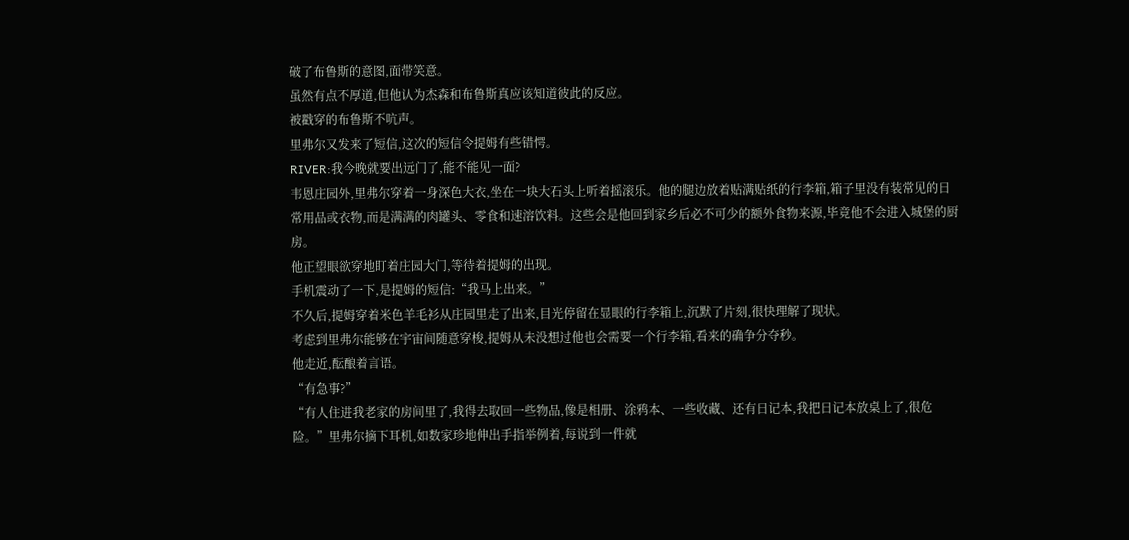破了布鲁斯的意图,面带笑意。
虽然有点不厚道,但他认为杰森和布鲁斯真应该知道彼此的反应。
被戳穿的布鲁斯不吭声。
里弗尔又发来了短信,这次的短信令提姆有些错愕。
RIVER:我今晚就要出远门了,能不能见一面?
韦恩庄园外,里弗尔穿着一身深色大衣,坐在一块大石头上听着摇滚乐。他的腿边放着贴满贴纸的行李箱,箱子里没有装常见的日常用品或衣物,而是满满的肉罐头、零食和速溶饮料。这些会是他回到家乡后必不可少的额外食物来源,毕竟他不会进入城堡的厨房。
他正望眼欲穿地盯着庄园大门,等待着提姆的出现。
手机震动了一下,是提姆的短信:“我马上出来。”
不久后,提姆穿着米色羊毛衫从庄园里走了出来,目光停留在显眼的行李箱上,沉默了片刻,很快理解了现状。
考虑到里弗尔能够在宇宙间随意穿梭,提姆从未没想过他也会需要一个行李箱,看来的确争分夺秒。
他走近,酝酿着言语。
“有急事?”
“有人住进我老家的房间里了,我得去取回一些物品,像是相册、涂鸦本、一些收藏、还有日记本,我把日记本放桌上了,很危险。”里弗尔摘下耳机,如数家珍地伸出手指举例着,每说到一件就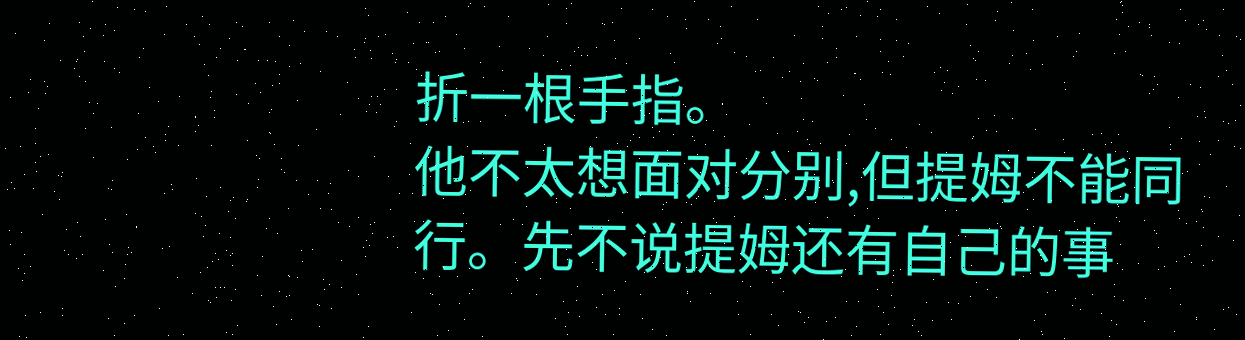折一根手指。
他不太想面对分别,但提姆不能同行。先不说提姆还有自己的事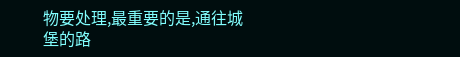物要处理,最重要的是,通往城堡的路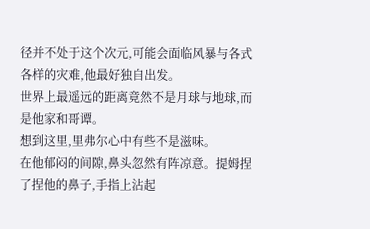径并不处于这个次元,可能会面临风暴与各式各样的灾难,他最好独自出发。
世界上最遥远的距离竟然不是月球与地球,而是他家和哥谭。
想到这里,里弗尔心中有些不是滋味。
在他郁闷的间隙,鼻头忽然有阵凉意。提姆捏了捏他的鼻子,手指上沾起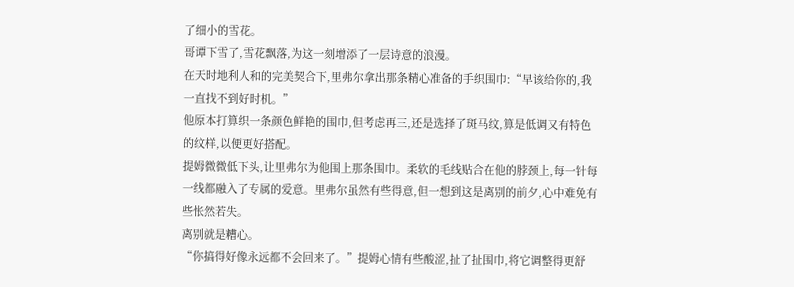了细小的雪花。
哥谭下雪了,雪花飘落,为这一刻增添了一层诗意的浪漫。
在天时地利人和的完美契合下,里弗尔拿出那条精心准备的手织围巾:“早该给你的,我一直找不到好时机。”
他原本打算织一条颜色鲜艳的围巾,但考虑再三,还是选择了斑马纹,算是低调又有特色的纹样,以便更好搭配。
提姆微微低下头,让里弗尔为他围上那条围巾。柔软的毛线贴合在他的脖颈上,每一针每一线都融入了专属的爱意。里弗尔虽然有些得意,但一想到这是离别的前夕,心中难免有些怅然若失。
离别就是糟心。
“你搞得好像永远都不会回来了。”提姆心情有些酸涩,扯了扯围巾,将它调整得更舒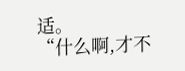适。
“什么啊,才不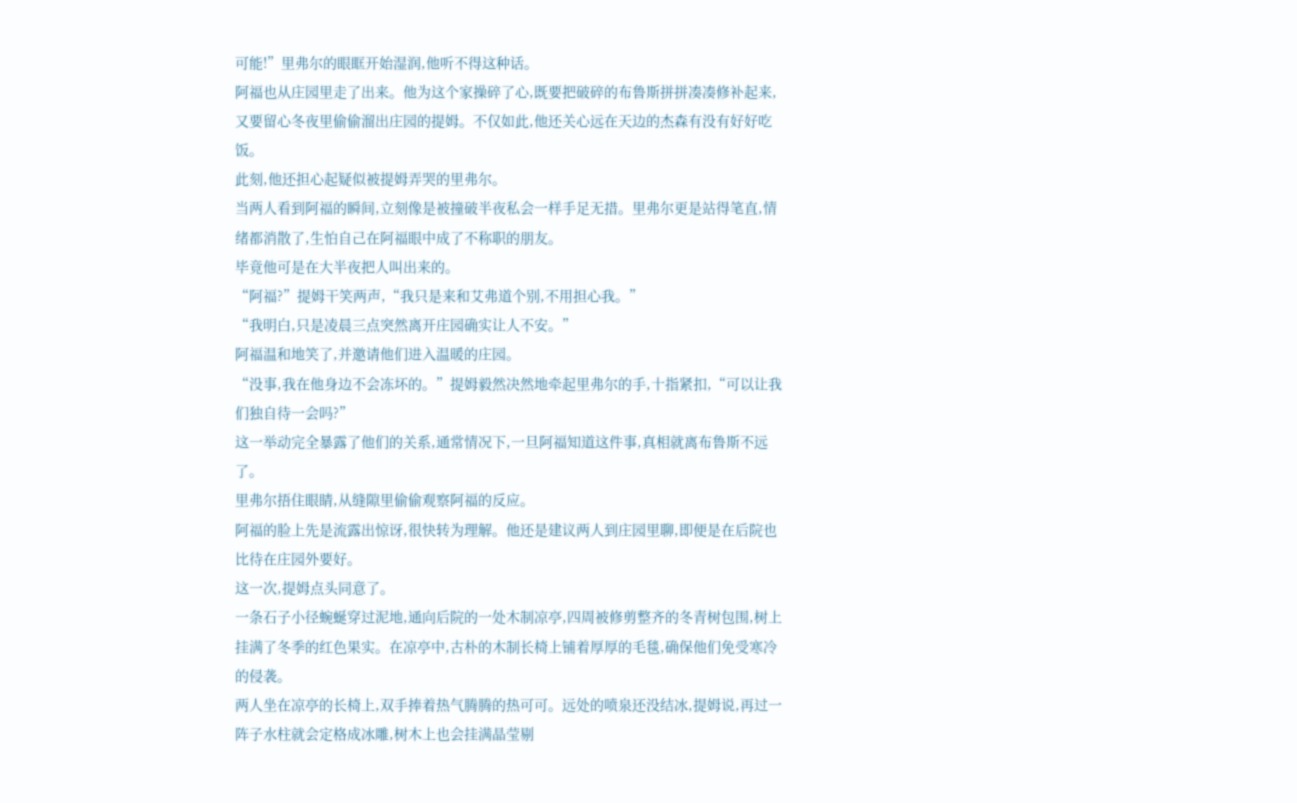可能!”里弗尔的眼眶开始湿润,他听不得这种话。
阿福也从庄园里走了出来。他为这个家操碎了心,既要把破碎的布鲁斯拼拼凑凑修补起来,又要留心冬夜里偷偷溜出庄园的提姆。不仅如此,他还关心远在天边的杰森有没有好好吃饭。
此刻,他还担心起疑似被提姆弄哭的里弗尔。
当两人看到阿福的瞬间,立刻像是被撞破半夜私会一样手足无措。里弗尔更是站得笔直,情绪都消散了,生怕自己在阿福眼中成了不称职的朋友。
毕竟他可是在大半夜把人叫出来的。
“阿福?”提姆干笑两声,“我只是来和艾弗道个别,不用担心我。”
“我明白,只是凌晨三点突然离开庄园确实让人不安。”
阿福温和地笑了,并邀请他们进入温暖的庄园。
“没事,我在他身边不会冻坏的。”提姆毅然决然地牵起里弗尔的手,十指紧扣,“可以让我们独自待一会吗?”
这一举动完全暴露了他们的关系,通常情况下,一旦阿福知道这件事,真相就离布鲁斯不远了。
里弗尔捂住眼睛,从缝隙里偷偷观察阿福的反应。
阿福的脸上先是流露出惊讶,很快转为理解。他还是建议两人到庄园里聊,即便是在后院也比待在庄园外要好。
这一次,提姆点头同意了。
一条石子小径蜿蜒穿过泥地,通向后院的一处木制凉亭,四周被修剪整齐的冬青树包围,树上挂满了冬季的红色果实。在凉亭中,古朴的木制长椅上铺着厚厚的毛毯,确保他们免受寒冷的侵袭。
两人坐在凉亭的长椅上,双手捧着热气腾腾的热可可。远处的喷泉还没结冰,提姆说,再过一阵子水柱就会定格成冰雕,树木上也会挂满晶莹剔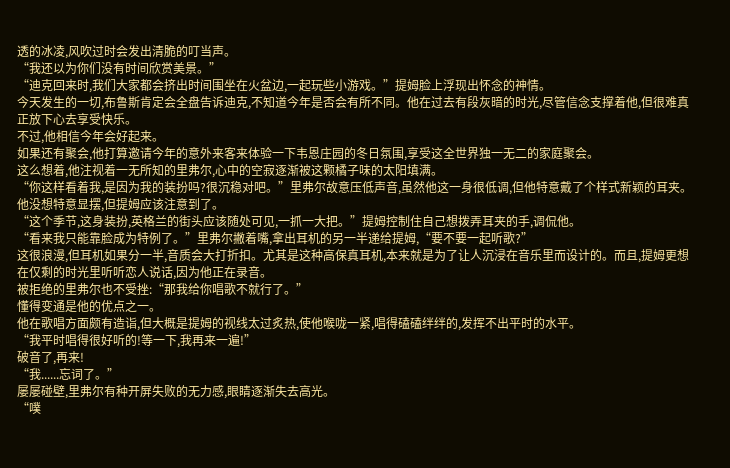透的冰凌,风吹过时会发出清脆的叮当声。
“我还以为你们没有时间欣赏美景。”
“迪克回来时,我们大家都会挤出时间围坐在火盆边,一起玩些小游戏。”提姆脸上浮现出怀念的神情。
今天发生的一切,布鲁斯肯定会全盘告诉迪克,不知道今年是否会有所不同。他在过去有段灰暗的时光,尽管信念支撑着他,但很难真正放下心去享受快乐。
不过,他相信今年会好起来。
如果还有聚会,他打算邀请今年的意外来客来体验一下韦恩庄园的冬日氛围,享受这全世界独一无二的家庭聚会。
这么想着,他注视着一无所知的里弗尔,心中的空寂逐渐被这颗橘子味的太阳填满。
“你这样看着我,是因为我的装扮吗?很沉稳对吧。”里弗尔故意压低声音,虽然他这一身很低调,但他特意戴了个样式新颖的耳夹。
他没想特意显摆,但提姆应该注意到了。
“这个季节,这身装扮,英格兰的街头应该随处可见,一抓一大把。”提姆控制住自己想拨弄耳夹的手,调侃他。
“看来我只能靠脸成为特例了。”里弗尔撇着嘴,拿出耳机的另一半递给提姆,“要不要一起听歌?”
这很浪漫,但耳机如果分一半,音质会大打折扣。尤其是这种高保真耳机,本来就是为了让人沉浸在音乐里而设计的。而且,提姆更想在仅剩的时光里听听恋人说话,因为他正在录音。
被拒绝的里弗尔也不受挫:“那我给你唱歌不就行了。”
懂得变通是他的优点之一。
他在歌唱方面颇有造诣,但大概是提姆的视线太过炙热,使他喉咙一紧,唱得磕磕绊绊的,发挥不出平时的水平。
“我平时唱得很好听的!等一下,我再来一遍!”
破音了,再来!
“我......忘词了。”
屡屡碰壁,里弗尔有种开屏失败的无力感,眼睛逐渐失去高光。
“噗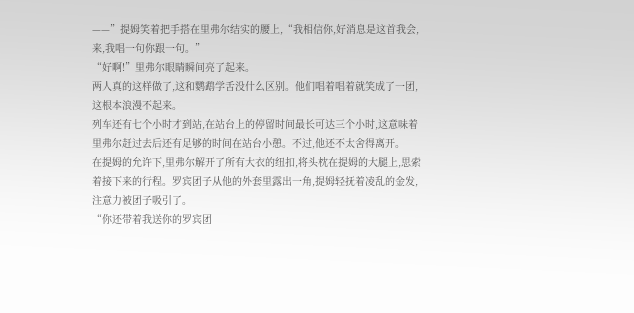——”提姆笑着把手搭在里弗尔结实的腰上,“我相信你,好消息是这首我会,来,我唱一句你跟一句。”
“好啊!”里弗尔眼睛瞬间亮了起来。
两人真的这样做了,这和鹦鹉学舌没什么区别。他们唱着唱着就笑成了一团,这根本浪漫不起来。
列车还有七个小时才到站,在站台上的停留时间最长可达三个小时,这意味着里弗尔赶过去后还有足够的时间在站台小憩。不过,他还不太舍得离开。
在提姆的允许下,里弗尔解开了所有大衣的纽扣,将头枕在提姆的大腿上,思索着接下来的行程。罗宾团子从他的外套里露出一角,提姆轻抚着凌乱的金发,注意力被团子吸引了。
“你还带着我送你的罗宾团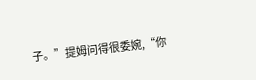子。”提姆问得很委婉,“你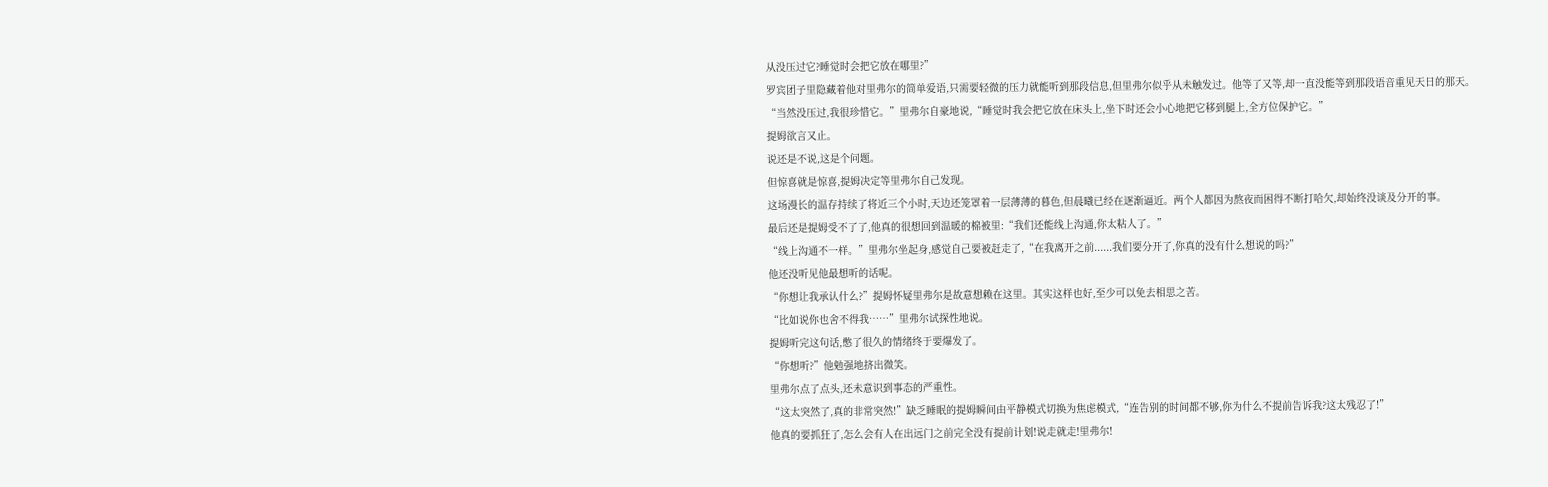从没压过它?睡觉时会把它放在哪里?”
罗宾团子里隐藏着他对里弗尔的简单爱语,只需要轻微的压力就能听到那段信息,但里弗尔似乎从未触发过。他等了又等,却一直没能等到那段语音重见天日的那天。
“当然没压过,我很珍惜它。”里弗尔自豪地说,“睡觉时我会把它放在床头上,坐下时还会小心地把它移到腿上,全方位保护它。”
提姆欲言又止。
说还是不说,这是个问题。
但惊喜就是惊喜,提姆决定等里弗尔自己发现。
这场漫长的温存持续了将近三个小时,天边还笼罩着一层薄薄的暮色,但晨曦已经在逐渐逼近。两个人都因为熬夜而困得不断打哈欠,却始终没谈及分开的事。
最后还是提姆受不了了,他真的很想回到温暖的棉被里:“我们还能线上沟通,你太粘人了。”
“线上沟通不一样。”里弗尔坐起身,感觉自己要被赶走了,“在我离开之前......我们要分开了,你真的没有什么想说的吗?”
他还没听见他最想听的话呢。
“你想让我承认什么?”提姆怀疑里弗尔是故意想赖在这里。其实这样也好,至少可以免去相思之苦。
“比如说你也舍不得我……”里弗尔试探性地说。
提姆听完这句话,憋了很久的情绪终于要爆发了。
“你想听?”他勉强地挤出微笑。
里弗尔点了点头,还未意识到事态的严重性。
“这太突然了,真的非常突然!”缺乏睡眠的提姆瞬间由平静模式切换为焦虑模式,“连告别的时间都不够,你为什么不提前告诉我?这太残忍了!”
他真的要抓狂了,怎么会有人在出远门之前完全没有提前计划!说走就走!里弗尔!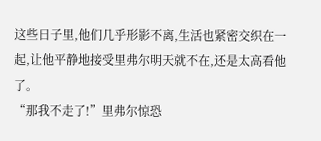这些日子里,他们几乎形影不离,生活也紧密交织在一起,让他平静地接受里弗尔明天就不在,还是太高看他了。
“那我不走了!”里弗尔惊恐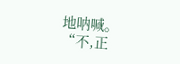地呐喊。
“不,正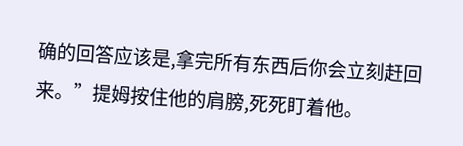确的回答应该是,拿完所有东西后你会立刻赶回来。”提姆按住他的肩膀,死死盯着他。